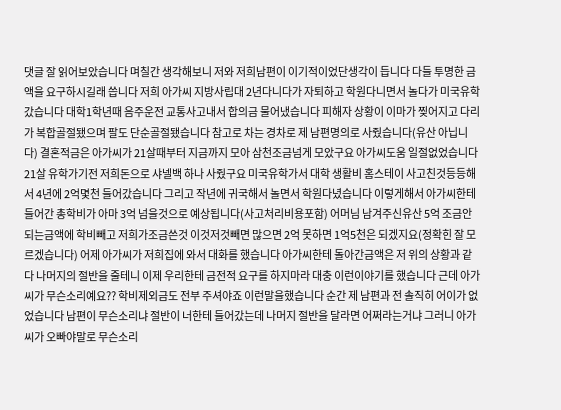댓글 잘 읽어보았습니다 며칠간 생각해보니 저와 저희남편이 이기적이었단생각이 듭니다 다들 투명한 금액을 요구하시길래 씁니다 저희 아가씨 지방사립대 2년다니다가 자퇴하고 학원다니면서 놀다가 미국유학갔습니다 대학1학년때 음주운전 교통사고내서 합의금 물어냈습니다 피해자 상황이 이마가 찢어지고 다리가 복합골절됐으며 팔도 단순골절됐습니다 참고로 차는 경차로 제 남편명의로 사줬습니다(유산 아닙니다) 결혼적금은 아가씨가 21살때부터 지금까지 모아 삼천조금넘게 모았구요 아가씨도움 일절없었습니다 21살 유학가기전 저희돈으로 샤넬백 하나 사줬구요 미국유학가서 대학 생활비 홈스테이 사고친것등등해서 4년에 2억몇천 들어갔습니다 그리고 작년에 귀국해서 놀면서 학원다녔습니다 이렇게해서 아가씨한테 들어간 총학비가 아마 3억 넘을것으로 예상됩니다(사고처리비용포함) 어머님 남겨주신유산 5억 조금안되는금액에 학비빼고 저희가조금쓴것 이것저것빼면 많으면 2억 못하면 1억5천은 되겠지요(정확힌 잘 모르겠습니다) 어제 아가씨가 저희집에 와서 대화를 했습니다 아가씨한테 돌아간금액은 저 위의 상황과 같다 나머지의 절반을 줄테니 이제 우리한테 금전적 요구를 하지마라 대충 이런이야기를 했습니다 근데 아가씨가 무슨소리예요?? 학비제외금도 전부 주셔야죠 이런말을했습니다 순간 제 남편과 전 솔직히 어이가 없었습니다 남편이 무슨소리냐 절반이 너한테 들어갔는데 나머지 절반을 달라면 어쩌라는거냐 그러니 아가씨가 오빠야말로 무슨소리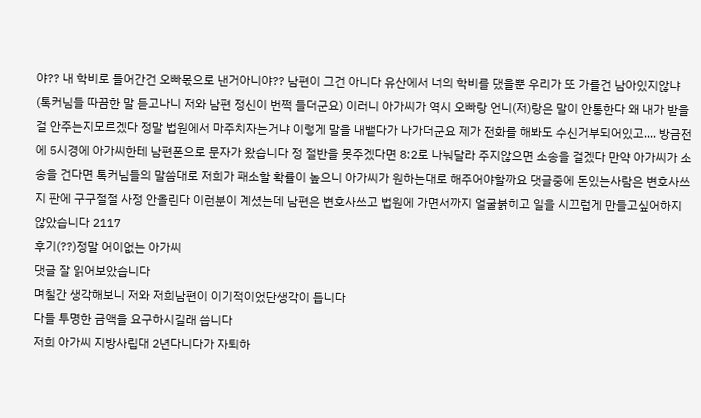야?? 내 학비로 들어간건 오빠몫으로 낸거아니야?? 남편이 그건 아니다 유산에서 너의 학비를 댔을뿐 우리가 또 가를건 남아있지않냐 (톡커님들 따끔한 말 듣고나니 저와 남편 정신이 번쩍 들더군요) 이러니 아가씨가 역시 오빠랑 언니(저)랑은 말이 안통한다 왜 내가 받을걸 안주는지모르겠다 정말 법원에서 마주치자는거냐 이렇게 말을 내뱉다가 나가더군요 제가 전화를 해봐도 수신거부되어있고.... 방금전에 5시경에 아가씨한테 남편폰으로 문자가 왔습니다 정 절반을 못주겠다면 8:2로 나눠달라 주지않으면 소송을 걸겠다 만약 아가씨가 소송을 건다면 톡커님들의 말씀대로 저희가 패소할 확률이 높으니 아가씨가 원하는대로 해주어야할까요 댓글중에 돈있는사람은 변호사쓰지 판에 구구절절 사정 안올린다 이런분이 계셨는데 남편은 변호사쓰고 법원에 가면서까지 얼굴붉히고 일을 시끄럽게 만들고싶어하지 않았습니다 2117
후기(??)정말 어이없는 아가씨
댓글 잘 읽어보았습니다
며칠간 생각해보니 저와 저희남편이 이기적이었단생각이 듭니다
다들 투명한 금액을 요구하시길래 씁니다
저희 아가씨 지방사립대 2년다니다가 자퇴하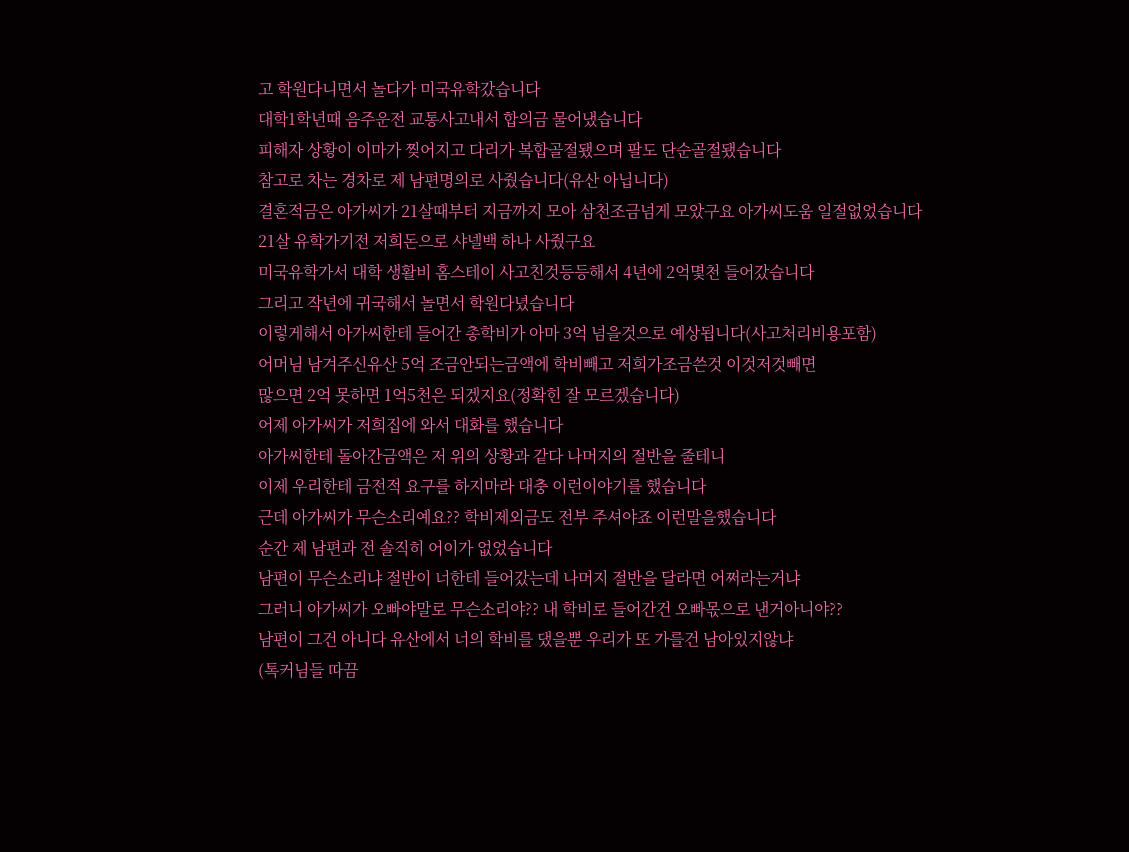고 학원다니면서 놀다가 미국유학갔습니다
대학1학년때 음주운전 교통사고내서 합의금 물어냈습니다
피해자 상황이 이마가 찢어지고 다리가 복합골절됐으며 팔도 단순골절됐습니다
참고로 차는 경차로 제 남편명의로 사줬습니다(유산 아닙니다)
결혼적금은 아가씨가 21살때부터 지금까지 모아 삼천조금넘게 모았구요 아가씨도움 일절없었습니다
21살 유학가기전 저희돈으로 샤넬백 하나 사줬구요
미국유학가서 대학 생활비 홈스테이 사고친것등등해서 4년에 2억몇천 들어갔습니다
그리고 작년에 귀국해서 놀면서 학원다녔습니다
이렇게해서 아가씨한테 들어간 총학비가 아마 3억 넘을것으로 예상됩니다(사고처리비용포함)
어머님 남겨주신유산 5억 조금안되는금액에 학비빼고 저희가조금쓴것 이것저것빼면
많으면 2억 못하면 1억5천은 되겠지요(정확힌 잘 모르겠습니다)
어제 아가씨가 저희집에 와서 대화를 했습니다
아가씨한테 돌아간금액은 저 위의 상황과 같다 나머지의 절반을 줄테니
이제 우리한테 금전적 요구를 하지마라 대충 이런이야기를 했습니다
근데 아가씨가 무슨소리예요?? 학비제외금도 전부 주셔야죠 이런말을했습니다
순간 제 남편과 전 솔직히 어이가 없었습니다
남편이 무슨소리냐 절반이 너한테 들어갔는데 나머지 절반을 달라면 어쩌라는거냐
그러니 아가씨가 오빠야말로 무슨소리야?? 내 학비로 들어간건 오빠몫으로 낸거아니야??
남편이 그건 아니다 유산에서 너의 학비를 댔을뿐 우리가 또 가를건 남아있지않냐
(톡커님들 따끔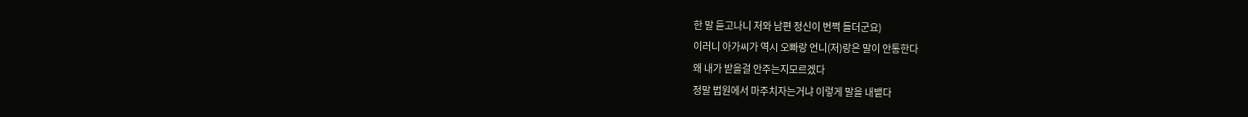한 말 듣고나니 저와 남편 정신이 번쩍 들더군요)
이러니 아가씨가 역시 오빠랑 언니(저)랑은 말이 안통한다
왜 내가 받을걸 안주는지모르겠다
정말 법원에서 마주치자는거냐 이렇게 말을 내뱉다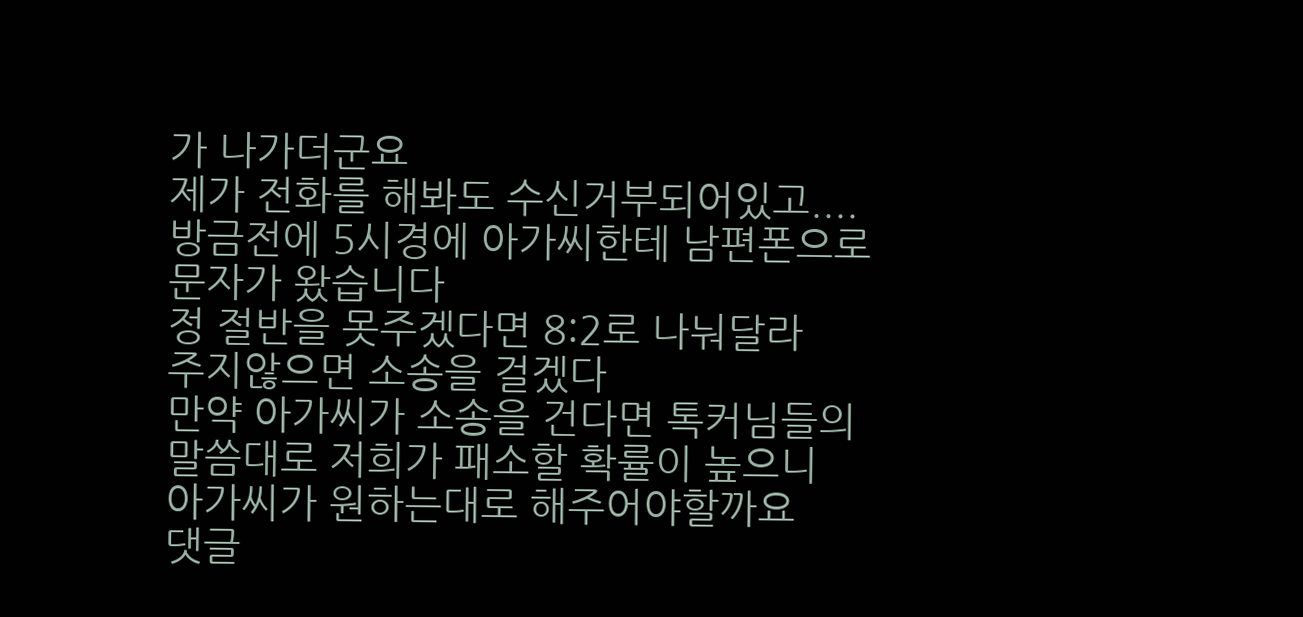가 나가더군요
제가 전화를 해봐도 수신거부되어있고....
방금전에 5시경에 아가씨한테 남편폰으로 문자가 왔습니다
정 절반을 못주겠다면 8:2로 나눠달라
주지않으면 소송을 걸겠다
만약 아가씨가 소송을 건다면 톡커님들의 말씀대로 저희가 패소할 확률이 높으니
아가씨가 원하는대로 해주어야할까요
댓글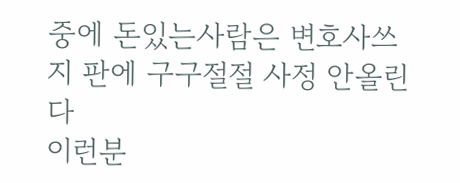중에 돈있는사람은 변호사쓰지 판에 구구절절 사정 안올린다
이런분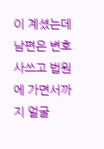이 계셨는데 남편은 변호사쓰고 법원에 가면서까지 얼굴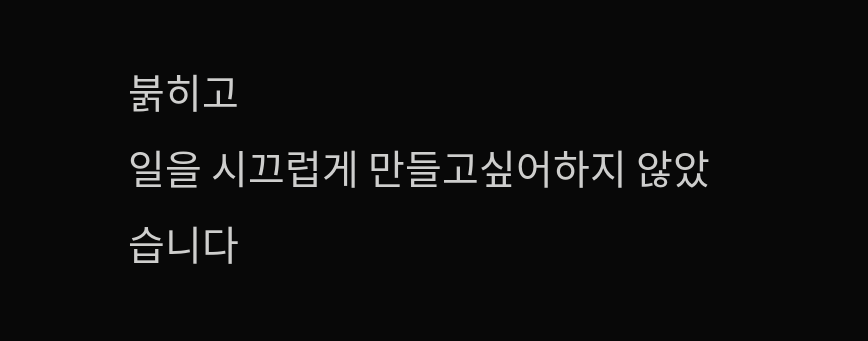붉히고
일을 시끄럽게 만들고싶어하지 않았습니다